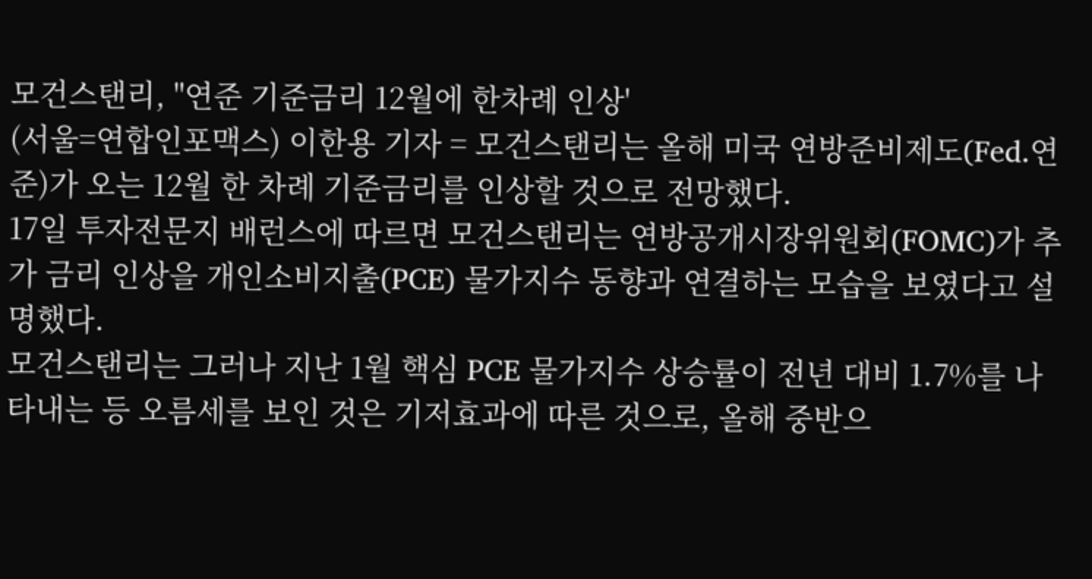모건스탠리, "연준 기준금리 12월에 한차례 인상'
(서울=연합인포맥스) 이한용 기자 = 모건스탠리는 올해 미국 연방준비제도(Fed.연준)가 오는 12월 한 차례 기준금리를 인상할 것으로 전망했다.
17일 투자전문지 배런스에 따르면 모건스탠리는 연방공개시장위원회(FOMC)가 추가 금리 인상을 개인소비지출(PCE) 물가지수 동향과 연결하는 모습을 보였다고 설명했다.
모건스탠리는 그러나 지난 1월 핵심 PCE 물가지수 상승률이 전년 대비 1.7%를 나타내는 등 오름세를 보인 것은 기저효과에 따른 것으로, 올해 중반으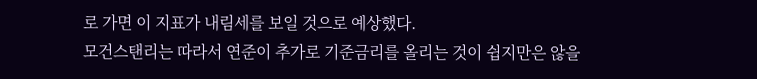로 가면 이 지표가 내림세를 보일 것으로 예상했다.
모건스탠리는 따라서 연준이 추가로 기준금리를 올리는 것이 쉽지만은 않을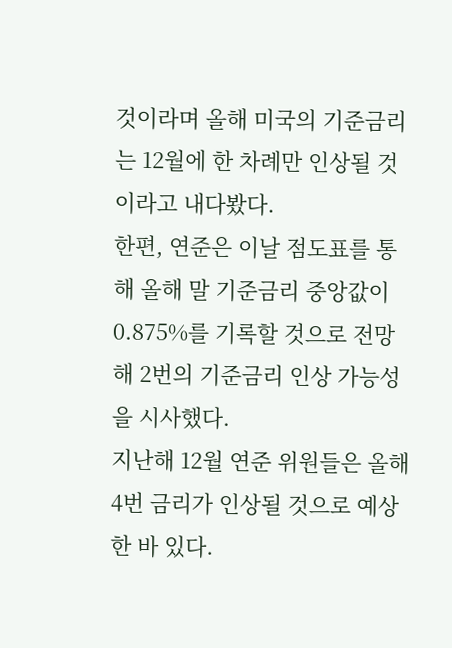것이라며 올해 미국의 기준금리는 12월에 한 차례만 인상될 것이라고 내다봤다.
한편, 연준은 이날 점도표를 통해 올해 말 기준금리 중앙값이 0.875%를 기록할 것으로 전망해 2번의 기준금리 인상 가능성을 시사했다.
지난해 12월 연준 위원들은 올해 4번 금리가 인상될 것으로 예상한 바 있다.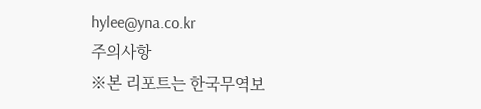hylee@yna.co.kr
주의사항
※본 리포트는 한국무역보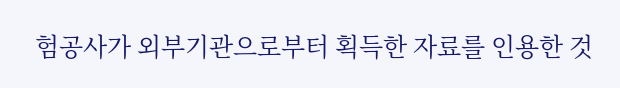험공사가 외부기관으로부터 획득한 자료를 인용한 것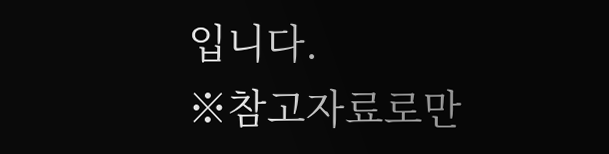입니다.
※참고자료로만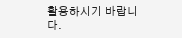활용하시기 바랍니다.